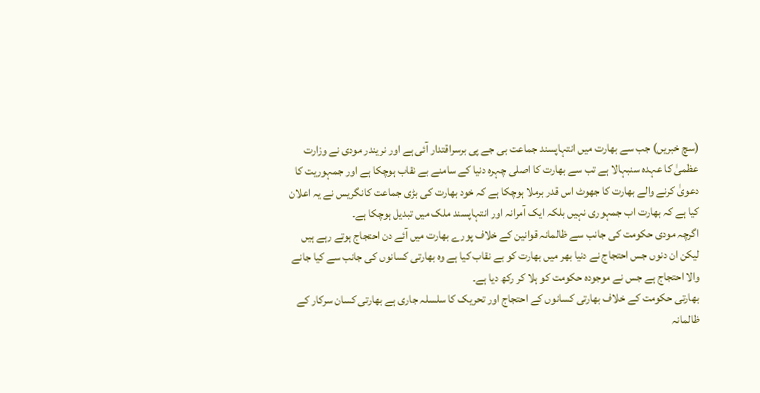(سچ خبریں) جب سے بھارت میں انتہاپسند جماعت بی جے پی برسراقتدار آئی ہے اور نریندر مودی نے وزارت عظمیٰ کا عہدہ سنبہالا ہے تب سے بھارت کا اصلی چہرہ دنیا کے سامنے بے نقاب ہوچکا ہے اور جمہوریت کا دعویٰ کرنے والے بھارت کا جھوٹ اس قدر برملا ہوچکا ہے کہ خود بھارت کی بڑی جماعت کانگریس نے یہ اعلان کیا ہے کہ بھارت اب جمہوری نہیں بلکہ ایک آمرانہ اور انتہاپسند ملک میں تبدیل ہوچکا ہے۔
اگرچہ مودی حکومت کی جانب سے ظالمانہ قوانین کے خلاف پورے بھارت میں آئے دن احتجاج ہوتے رہے ہیں لیکن ان دنوں جس احتجاج نے دنیا بھر میں بھارت کو بے نقاب کیا ہے وہ بھارتی کسانوں کی جانب سے کیا جانے والا احتجاج ہے جس نے موجودہ حکومت کو ہلا کر رکھ دیا ہے۔
بھارتی حکومت کے خلاف بھارتی کسانوں کے احتجاج اور تحریک کا سلسلہ جاری ہے بھارتی کسان سرکار کے ظالمانہ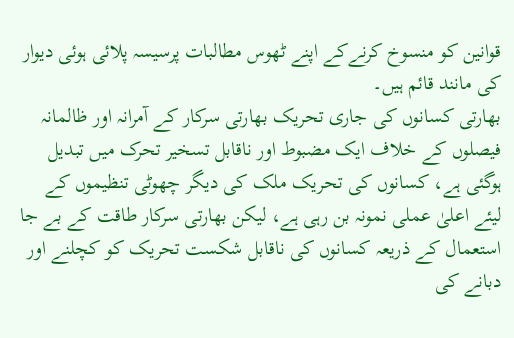قوانین کو منسوخ کرنےکے اپنے ٹھوس مطالبات پرسیسہ پلائی ہوئی دیوار کی مانند قائم ہیں۔
بھارتی کسانوں کی جاری تحریک بھارتی سرکار کے آمرانہ اور ظالمانہ فیصلوں کے خلاف ایک مضبوط اور ناقابل تسخیر تحرک میں تبدیل ہوگئی ہے، کسانوں کی تحریک ملک کی دیگر چھوٹی تنظیموں کے لیئے اعلیٰ عملی نمونہ بن رہی ہے، لیکن بھارتی سرکار طاقت کے بے جا استعمال کے ذریعہ کسانوں کی ناقابل شکست تحریک کو کچلنے اور دبانے کی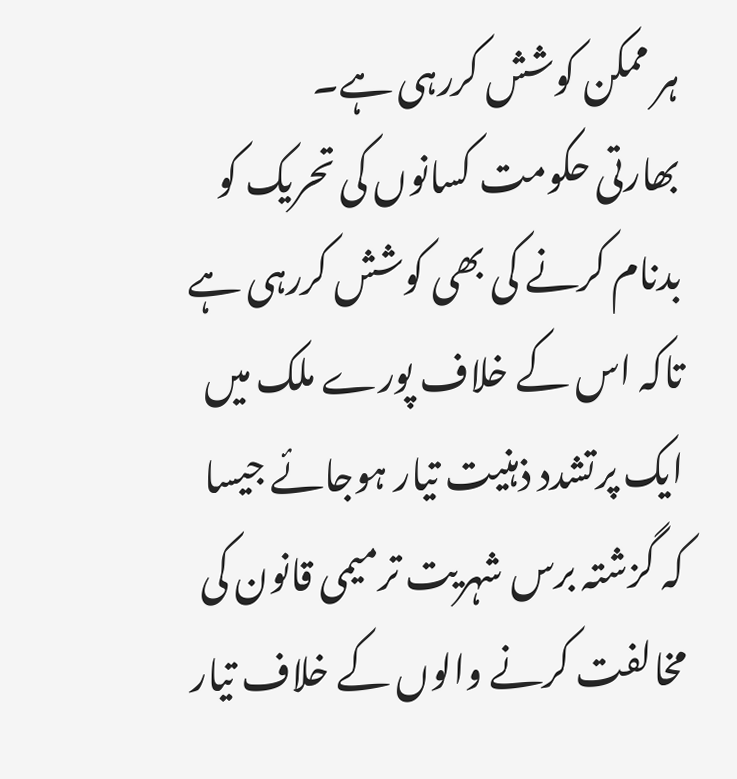ہر ممکن کوشش کررہی ہے۔
بھارتی حکومت کسانوں کی تحریک کو بدنام کرنے کی بھی کوشش کررہی ہے تاکہ اس کے خلاف پورے ملک میں ایک پرتشدد ذہنیت تیار ہوجائے جیسا کہ گزشتہ برس شہریت ترمیمی قانون کی مخالفت کرنے والوں کے خلاف تیار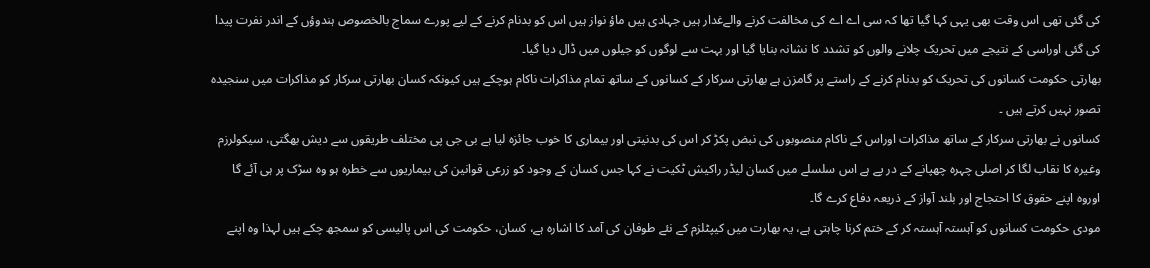کی گئی تھی اس وقت بھی یہی کہا گیا تھا کہ سی اے اے کی مخالفت کرنے والےغدار ہیں جہادی ہیں ماؤ نواز ہیں اس کو بدنام کرنے کے لیے پورے سماج بالخصوص ہندوؤں کے اندر نفرت پیدا کی گئی اوراسی کے نتیجے میں تحریک چلانے والوں کو تشدد کا نشانہ بنایا گیا اور بہت سے لوگوں کو جیلوں میں ڈال دیا گیا۔
بھارتی حکومت کسانوں کی تحریک کو بدنام کرنے کے راستے پر گامزن ہے بھارتی سرکار کے کسانوں کے ساتھ تمام مذاکرات ناکام ہوچکے ہیں کیونکہ کسان بھارتی سرکار کو مذاکرات میں سنجیدہ تصور نہیں کرتے ہیں ۔
کسانوں نے بھارتی سرکار کے ساتھ مذاکرات اوراس کے ناکام منصوبوں کی نبض پکڑ کر اس کی بدنیتی اور بیماری کا خوب جائزہ لیا ہے بی جی پی مختلف طریقوں سے دیش بھگتی، سیکولرزم وغیرہ کا نقاب لگا کر اصلی چہرہ چھپانے کے در پے ہے اس سلسلے میں کسان لیڈر راکیش ٹکیت نے کہا جس کسان کے وجود کو زرعی قوانین کی بیماریوں سے خطرہ ہو وہ سڑک پر ہی آئے گا اوروہ اپنے حقوق کا احتجاج اور بلند آواز کے ذریعہ دفاع کرے گا۔
مودی حکومت کسانوں کو آہستہ آہستہ کر کے ختم کرنا چاہتی ہے، یہ بھارت میں کیپٹلزم کے نئے طوفان کی آمد کا اشارہ ہے، کسان، حکومت کی اس پالیسی کو سمجھ چکے ہیں لہذا وہ اپنے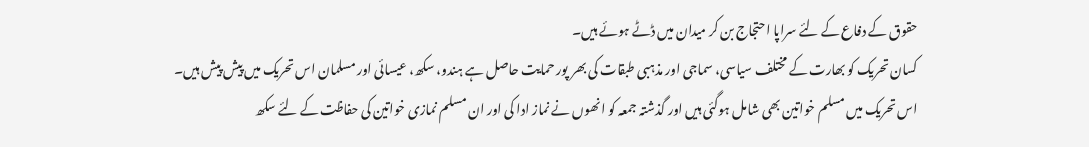حقوق کے دفاع کے لئے سراپا احتجاج بن کر میدان میں ڈٹے ہوئے ہیں۔
کسان تحریک کو بھارت کے مختلف سیاسی، سماجی اور مذہبی طبقات کی بھر پور حمایت حاصل ہے ہندو، سکھ، عیسائی اور مسلمان اس تحریک میں پیش پیش ہیں۔
اس تحریک میں مسلم خواتین بھی شامل ہوگئی ہیں اور گذشتہ جمعہ کو انھوں نے نماز ادا کی اور ان مسلم نمازی خواتین کی حفاظت کے لئے سکھ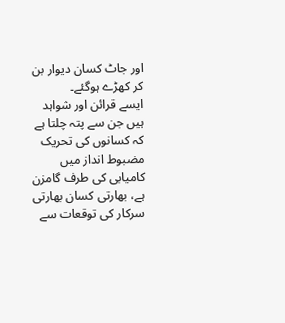اور جاٹ کسان دیوار بن کر کھڑے ہوگئے۔
ایسے قرائن اور شواہد ہیں جن سے پتہ چلتا ہے کہ کسانوں کی تحریک مضبوط انداز میں کامیابی کی طرف گامزن ہے، بھارتی کسان بھارتی سرکار کی توقعات سے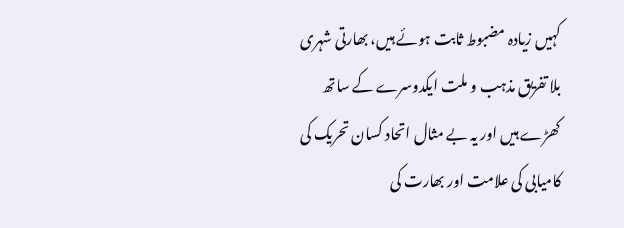کہیں زیادہ مضبوط ثابت ہوئے ہیں، بھارتی شہری بلا تفریق مذہب و ملت ایکدوسرے کے ساتھ کھڑے ہیں اور یہ بے مثال اتحاد کسان تحریک کی کامیابی کی علامت اور بھارت کی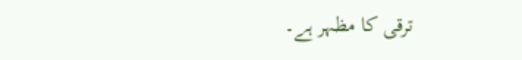ترقی کا مظہر ہے۔